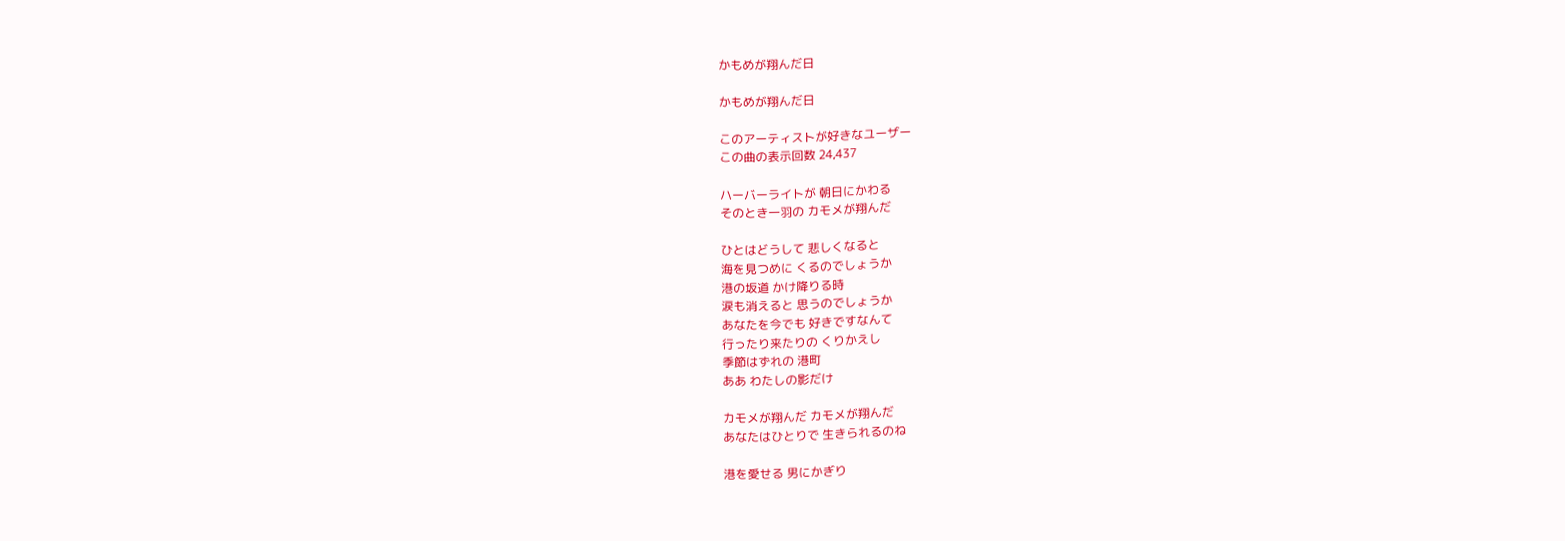かもめが翔んだ日

かもめが翔んだ日

このアーティストが好きなユーザー
この曲の表示回数 24,437

ハーバーライトが 朝日にかわる
そのとき一羽の カモメが翔んだ

ひとはどうして 悲しくなると
海を見つめに くるのでしょうか
港の坂道 かけ降りる時
涙も消えると 思うのでしょうか
あなたを今でも 好きですなんて
行ったり来たりの くりかえし
季節はずれの 港町
ああ わたしの影だけ

カモメが翔んだ カモメが翔んだ
あなたはひとりで 生きられるのね

港を愛せる 男にかぎり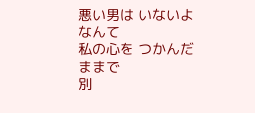悪い男は いないよなんて
私の心を つかんだままで
別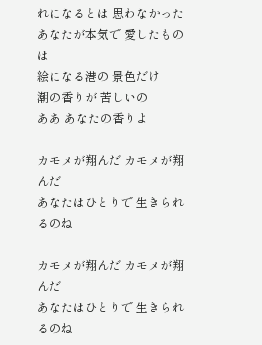れになるとは 思わなかった
あなたが本気で 愛したものは
絵になる港の 景色だけ
潮の香りが 苦しいの
ああ あなたの香りよ

カモメが翔んだ カモメが翔んだ
あなたはひとりで 生きられるのね

カモメが翔んだ カモメが翔んだ
あなたはひとりで 生きられるのね